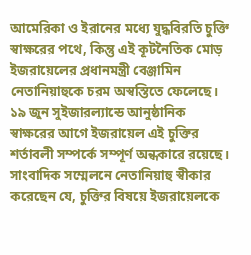আমেরিকা ও ইরানের মধ্যে যুদ্ধবিরতি চুক্তি স্বাক্ষরের পথে, কিন্তু এই কূটনৈতিক মোড় ইজরায়েলের প্রধানমন্ত্রী বেঞ্জামিন নেতানিয়াহুকে চরম অস্বস্তিতে ফেলেছে। ১৯ জুন সুইজারল্যান্ডে আনুষ্ঠানিক স্বাক্ষরের আগে ইজরায়েল এই চুক্তির শর্তাবলী সম্পর্কে সম্পূর্ণ অন্ধকারে রয়েছে। সাংবাদিক সম্মেলনে নেতানিয়াহু স্বীকার করেছেন যে, চুক্তির বিষয়ে ইজরায়েলকে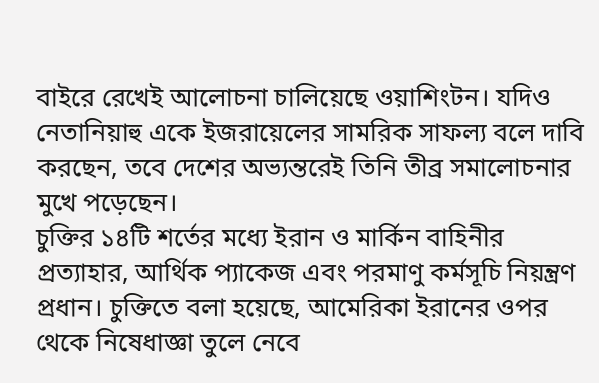বাইরে রেখেই আলোচনা চালিয়েছে ওয়াশিংটন। যদিও নেতানিয়াহু একে ইজরায়েলের সামরিক সাফল্য বলে দাবি করছেন, তবে দেশের অভ্যন্তরেই তিনি তীব্র সমালোচনার মুখে পড়েছেন।
চুক্তির ১৪টি শর্তের মধ্যে ইরান ও মার্কিন বাহিনীর প্রত্যাহার, আর্থিক প্যাকেজ এবং পরমাণু কর্মসূচি নিয়ন্ত্রণ প্রধান। চুক্তিতে বলা হয়েছে, আমেরিকা ইরানের ওপর থেকে নিষেধাজ্ঞা তুলে নেবে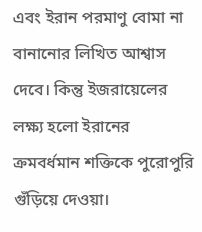এবং ইরান পরমাণু বোমা না বানানোর লিখিত আশ্বাস দেবে। কিন্তু ইজরায়েলের লক্ষ্য হলো ইরানের ক্রমবর্ধমান শক্তিকে পুরোপুরি গুঁড়িয়ে দেওয়া।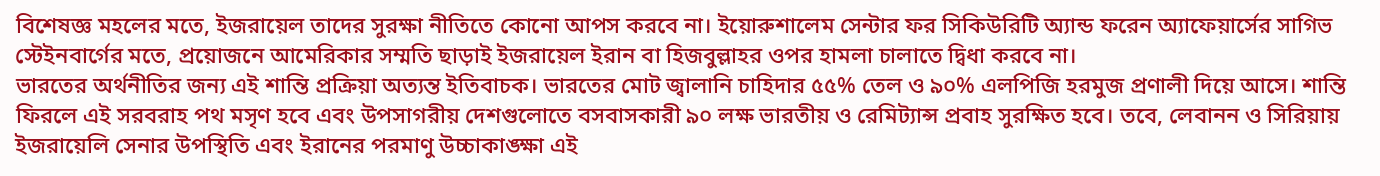বিশেষজ্ঞ মহলের মতে, ইজরায়েল তাদের সুরক্ষা নীতিতে কোনো আপস করবে না। ইয়োরুশালেম সেন্টার ফর সিকিউরিটি অ্যান্ড ফরেন অ্যাফেয়ার্সের সাগিভ স্টেইনবার্গের মতে, প্রয়োজনে আমেরিকার সম্মতি ছাড়াই ইজরায়েল ইরান বা হিজবুল্লাহর ওপর হামলা চালাতে দ্বিধা করবে না।
ভারতের অর্থনীতির জন্য এই শান্তি প্রক্রিয়া অত্যন্ত ইতিবাচক। ভারতের মোট জ্বালানি চাহিদার ৫৫% তেল ও ৯০% এলপিজি হরমুজ প্রণালী দিয়ে আসে। শান্তি ফিরলে এই সরবরাহ পথ মসৃণ হবে এবং উপসাগরীয় দেশগুলোতে বসবাসকারী ৯০ লক্ষ ভারতীয় ও রেমিট্যান্স প্রবাহ সুরক্ষিত হবে। তবে, লেবানন ও সিরিয়ায় ইজরায়েলি সেনার উপস্থিতি এবং ইরানের পরমাণু উচ্চাকাঙ্ক্ষা এই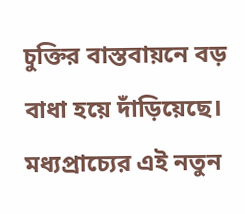চুক্তির বাস্তবায়নে বড় বাধা হয়ে দাঁড়িয়েছে। মধ্যপ্রাচ্যের এই নতুন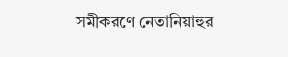সমীকরণে নেতানিয়াহুর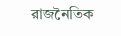রাজনৈতিক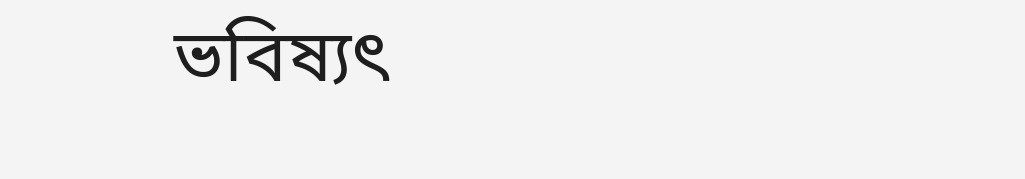ভবিষ্যৎ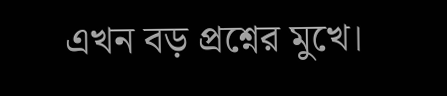এখন বড় প্রশ্নের মুখে।